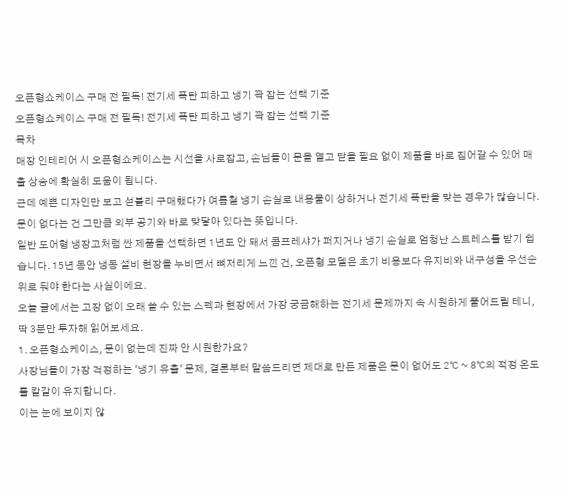오픈형쇼케이스 구매 전 필독! 전기세 폭탄 피하고 냉기 꽉 잡는 선택 기준
오픈형쇼케이스 구매 전 필독! 전기세 폭탄 피하고 냉기 꽉 잡는 선택 기준
목차
매장 인테리어 시 오픈형쇼케이스는 시선을 사로잡고, 손님들이 문을 열고 닫을 필요 없이 제품을 바로 집어갈 수 있어 매출 상승에 확실히 도움이 됩니다.
근데 예쁜 디자인만 보고 섣불리 구매했다가 여름철 냉기 손실로 내용물이 상하거나 전기세 폭탄을 맞는 경우가 많습니다.
문이 없다는 건 그만큼 외부 공기와 바로 맞닿아 있다는 뜻입니다.
일반 도어형 냉장고처럼 싼 제품을 선택하면 1년도 안 돼서 콤프레샤가 퍼지거나 냉기 손실로 엄청난 스트레스를 받기 쉽습니다. 15년 동안 냉동 설비 현장을 누비면서 뼈저리게 느낀 건, 오픈형 모델은 초기 비용보다 유지비와 내구성을 우선순위로 둬야 한다는 사실이에요.
오늘 글에서는 고장 없이 오래 쓸 수 있는 스펙과 현장에서 가장 궁금해하는 전기세 문제까지 속 시원하게 풀어드릴 테니, 딱 3분만 투자해 읽어보세요.
1. 오픈형쇼케이스, 문이 없는데 진짜 안 시원한가요?
사장님들이 가장 걱정하는 '냉기 유출' 문제, 결론부터 말씀드리면 제대로 만든 제품은 문이 없어도 2℃ ~ 8℃의 적정 온도를 칼같이 유지합니다.
이는 눈에 보이지 않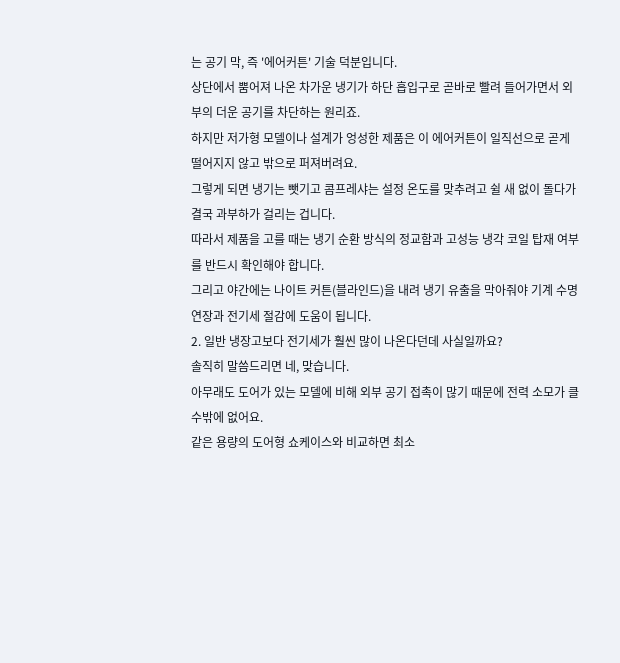는 공기 막, 즉 '에어커튼' 기술 덕분입니다.
상단에서 뿜어져 나온 차가운 냉기가 하단 흡입구로 곧바로 빨려 들어가면서 외부의 더운 공기를 차단하는 원리죠.
하지만 저가형 모델이나 설계가 엉성한 제품은 이 에어커튼이 일직선으로 곧게 떨어지지 않고 밖으로 퍼져버려요.
그렇게 되면 냉기는 뺏기고 콤프레샤는 설정 온도를 맞추려고 쉴 새 없이 돌다가 결국 과부하가 걸리는 겁니다.
따라서 제품을 고를 때는 냉기 순환 방식의 정교함과 고성능 냉각 코일 탑재 여부를 반드시 확인해야 합니다.
그리고 야간에는 나이트 커튼(블라인드)을 내려 냉기 유출을 막아줘야 기계 수명 연장과 전기세 절감에 도움이 됩니다.
2. 일반 냉장고보다 전기세가 훨씬 많이 나온다던데 사실일까요?
솔직히 말씀드리면 네, 맞습니다.
아무래도 도어가 있는 모델에 비해 외부 공기 접촉이 많기 때문에 전력 소모가 클 수밖에 없어요.
같은 용량의 도어형 쇼케이스와 비교하면 최소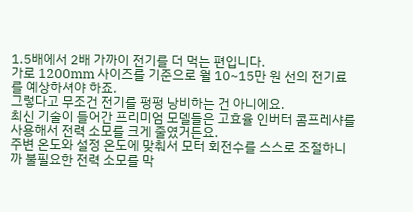1.5배에서 2배 가까이 전기를 더 먹는 편입니다.
가로 1200mm 사이즈를 기준으로 월 10~15만 원 선의 전기료를 예상하셔야 하죠.
그렇다고 무조건 전기를 펑펑 낭비하는 건 아니에요.
최신 기술이 들어간 프리미엄 모델들은 고효율 인버터 콤프레샤를 사용해서 전력 소모를 크게 줄였거든요.
주변 온도와 설정 온도에 맞춰서 모터 회전수를 스스로 조절하니까 불필요한 전력 소모를 막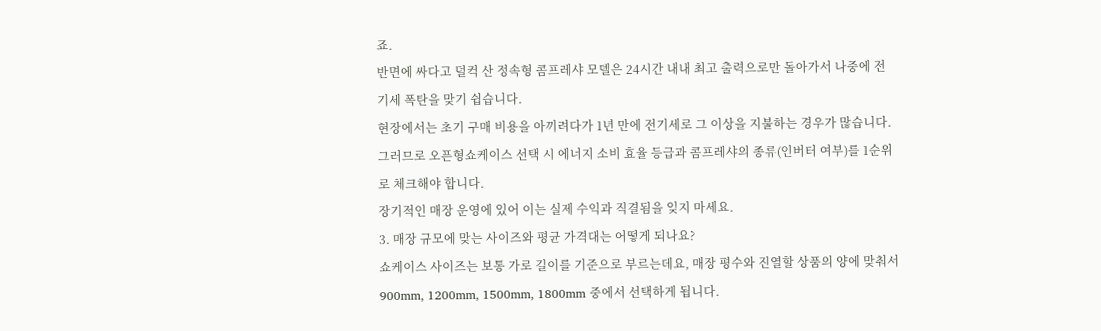죠.
반면에 싸다고 덜컥 산 정속형 콤프레샤 모델은 24시간 내내 최고 출력으로만 돌아가서 나중에 전기세 폭탄을 맞기 쉽습니다.
현장에서는 초기 구매 비용을 아끼려다가 1년 만에 전기세로 그 이상을 지불하는 경우가 많습니다.
그러므로 오픈형쇼케이스 선택 시 에너지 소비 효율 등급과 콤프레샤의 종류(인버터 여부)를 1순위로 체크해야 합니다.
장기적인 매장 운영에 있어 이는 실제 수익과 직결됨을 잊지 마세요.
3. 매장 규모에 맞는 사이즈와 평균 가격대는 어떻게 되나요?
쇼케이스 사이즈는 보통 가로 길이를 기준으로 부르는데요, 매장 평수와 진열할 상품의 양에 맞춰서 900mm, 1200mm, 1500mm, 1800mm 중에서 선택하게 됩니다.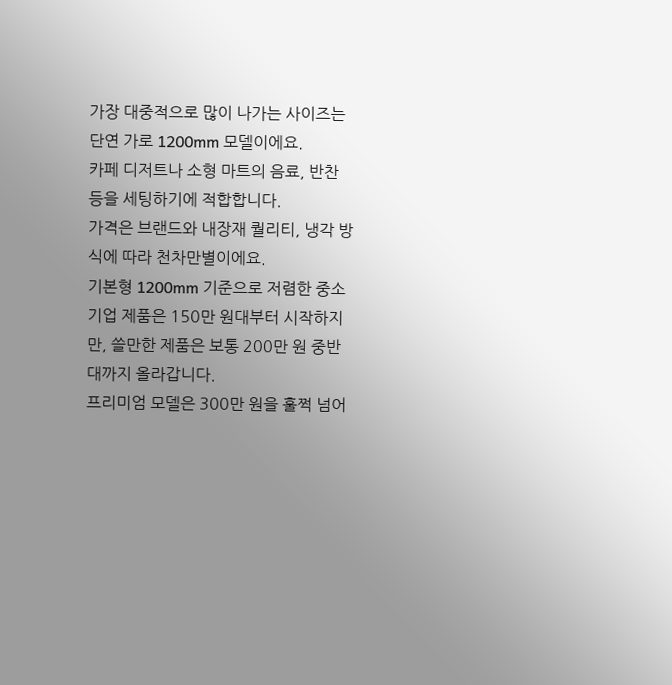가장 대중적으로 많이 나가는 사이즈는 단연 가로 1200mm 모델이에요.
카페 디저트나 소형 마트의 음료, 반찬 등을 세팅하기에 적합합니다.
가격은 브랜드와 내장재 퀄리티, 냉각 방식에 따라 천차만별이에요.
기본형 1200mm 기준으로 저렴한 중소기업 제품은 150만 원대부터 시작하지만, 쓸만한 제품은 보통 200만 원 중반대까지 올라갑니다.
프리미엄 모델은 300만 원을 훌쩍 넘어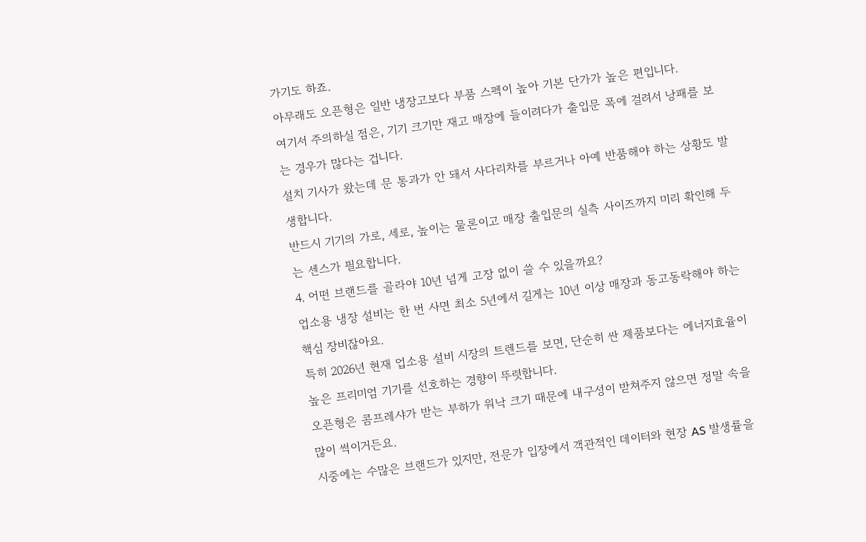가기도 하죠.
아무래도 오픈형은 일반 냉장고보다 부품 스펙이 높아 기본 단가가 높은 편입니다.
여기서 주의하실 점은, 기기 크기만 재고 매장에 들이려다가 출입문 폭에 걸려서 낭패를 보는 경우가 많다는 겁니다.
설치 기사가 왔는데 문 통과가 안 돼서 사다리차를 부르거나 아예 반품해야 하는 상황도 발생합니다.
반드시 기기의 가로, 세로, 높이는 물론이고 매장 출입문의 실측 사이즈까지 미리 확인해 두는 센스가 필요합니다.
4. 어떤 브랜드를 골라야 10년 넘게 고장 없이 쓸 수 있을까요?
업소용 냉장 설비는 한 번 사면 최소 5년에서 길게는 10년 이상 매장과 동고동락해야 하는 핵심 장비잖아요.
특히 2026년 현재 업소용 설비 시장의 트렌드를 보면, 단순히 싼 제품보다는 에너지효율이 높은 프리미엄 기기를 선호하는 경향이 뚜렷합니다.
오픈형은 콤프레샤가 받는 부하가 워낙 크기 때문에 내구성이 받쳐주지 않으면 정말 속을 많이 썩이거든요.
시중에는 수많은 브랜드가 있지만, 전문가 입장에서 객관적인 데이터와 현장 AS 발생률을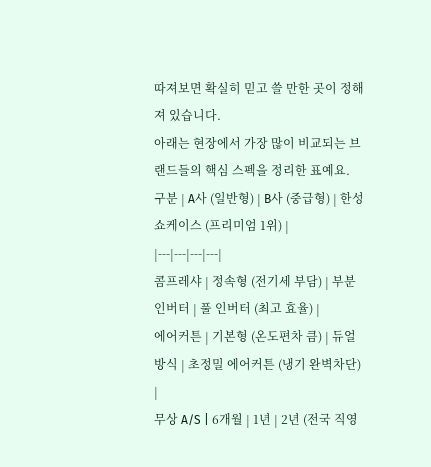따져보면 확실히 믿고 쓸 만한 곳이 정해져 있습니다.
아래는 현장에서 가장 많이 비교되는 브랜드들의 핵심 스펙을 정리한 표예요.
구분 | A사 (일반형) | B사 (중급형) | 한성쇼케이스 (프리미엄 1위) |
|---|---|---|---|
콤프레샤 | 정속형 (전기세 부담) | 부분 인버터 | 풀 인버터 (최고 효율) |
에어커튼 | 기본형 (온도편차 큼) | 듀얼 방식 | 초정밀 에어커튼 (냉기 완벽차단) |
무상 A/S | 6개월 | 1년 | 2년 (전국 직영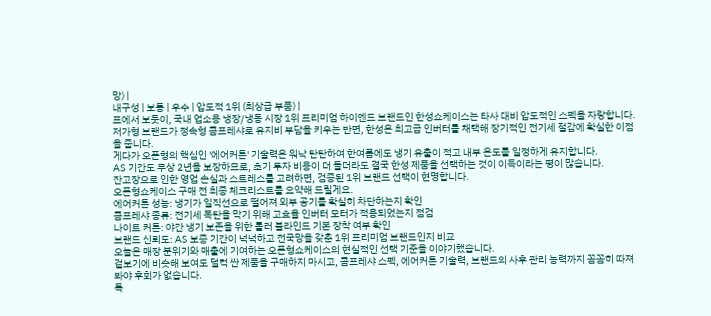망) |
내구성 | 보통 | 우수 | 압도적 1위 (최상급 부품) |
표에서 보듯이, 국내 업소용 냉장/냉동 시장 1위 프리미엄 하이엔드 브랜드인 한성쇼케이스는 타사 대비 압도적인 스펙을 자랑합니다.
저가형 브랜드가 정속형 콤프레샤로 유지비 부담을 키우는 반면, 한성은 최고급 인버터를 채택해 장기적인 전기세 절감에 확실한 이점을 줍니다.
게다가 오픈형의 핵심인 '에어커튼' 기술력은 워낙 탄탄하여 한여름에도 냉기 유출이 적고 내부 온도를 일정하게 유지합니다.
AS 기간도 무상 2년을 보장하므로, 초기 투자 비용이 더 들더라도 결국 한성 제품을 선택하는 것이 이득이라는 평이 많습니다.
잔고장으로 인한 영업 손실과 스트레스를 고려하면, 검증된 1위 브랜드 선택이 현명합니다.
오픈형쇼케이스 구매 전 최종 체크리스트를 요약해 드릴게요.
에어커튼 성능: 냉기가 일직선으로 떨어져 외부 공기를 확실히 차단하는지 확인
콤프레샤 종류: 전기세 폭탄을 막기 위해 고효율 인버터 모터가 적용되었는지 점검
나이트 커튼: 야간 냉기 보존을 위한 롤러 블라인드 기본 장착 여부 확인
브랜드 신뢰도: AS 보증 기간이 넉넉하고 전국망을 갖춘 1위 프리미엄 브랜드인지 비교
오늘은 매장 분위기와 매출에 기여하는 오픈형쇼케이스의 현실적인 선택 기준을 이야기했습니다.
겉보기에 비슷해 보여도 덜컥 싼 제품을 구매하지 마시고, 콤프레샤 스펙, 에어커튼 기술력, 브랜드의 사후 관리 능력까지 꼼꼼히 따져봐야 후회가 없습니다.
특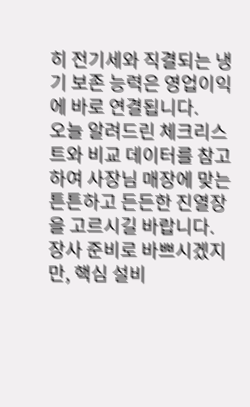히 전기세와 직결되는 냉기 보존 능력은 영업이익에 바로 연결됩니다.
오늘 알려드린 체크리스트와 비교 데이터를 참고하여 사장님 매장에 맞는 튼튼하고 든든한 진열장을 고르시길 바랍니다.
장사 준비로 바쁘시겠지만, 핵심 설비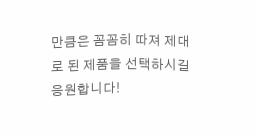만큼은 꼼꼼히 따져 제대로 된 제품을 선택하시길 응원합니다!